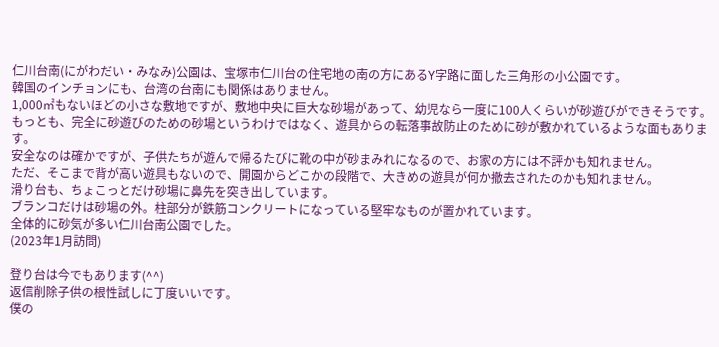仁川台南(にがわだい・みなみ)公園は、宝塚市仁川台の住宅地の南の方にあるY字路に面した三角形の小公園です。
韓国のインチョンにも、台湾の台南にも関係はありません。
1,000㎡もないほどの小さな敷地ですが、敷地中央に巨大な砂場があって、幼児なら一度に100人くらいが砂遊びができそうです。
もっとも、完全に砂遊びのための砂場というわけではなく、遊具からの転落事故防止のために砂が敷かれているような面もあります。
安全なのは確かですが、子供たちが遊んで帰るたびに靴の中が砂まみれになるので、お家の方には不評かも知れません。
ただ、そこまで背が高い遊具もないので、開園からどこかの段階で、大きめの遊具が何か撤去されたのかも知れません。
滑り台も、ちょこっとだけ砂場に鼻先を突き出しています。
ブランコだけは砂場の外。柱部分が鉄筋コンクリートになっている堅牢なものが置かれています。
全体的に砂気が多い仁川台南公園でした。
(2023年1月訪問)

登り台は今でもあります(^^)
返信削除子供の根性試しに丁度いいです。
僕の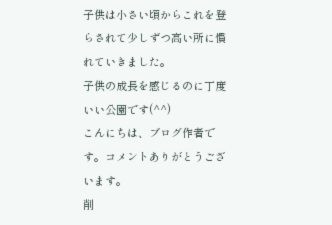子供は小さい頃からこれを登らされて少しずつ高い所に慣れていきました。
子供の成長を感じるのに丁度いい公園です(^^)
こんにちは、ブログ作者です。コメントありがとうございます。
削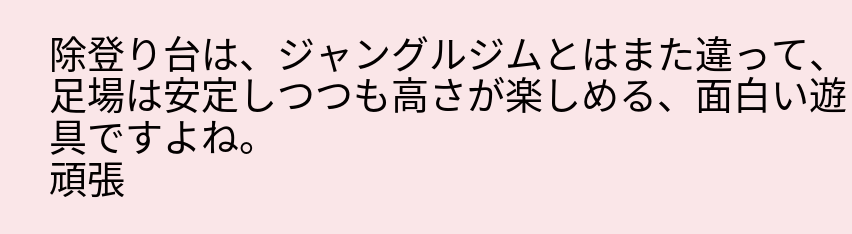除登り台は、ジャングルジムとはまた違って、足場は安定しつつも高さが楽しめる、面白い遊具ですよね。
頑張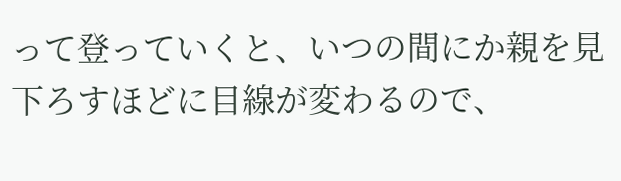って登っていくと、いつの間にか親を見下ろすほどに目線が変わるので、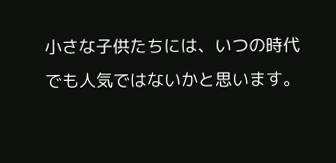小さな子供たちには、いつの時代でも人気ではないかと思います。